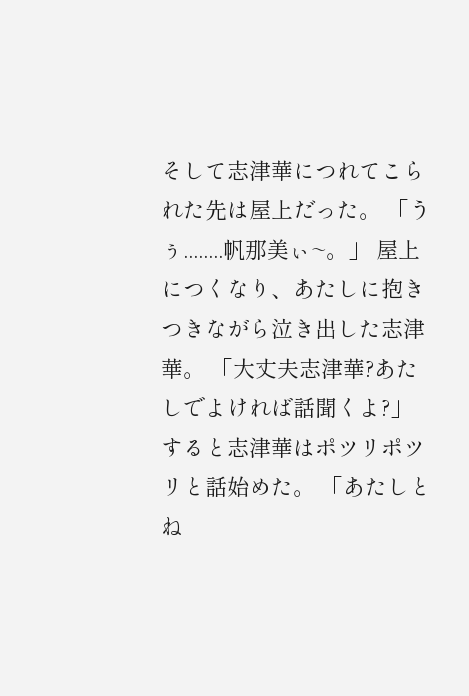そして志津華につれてこられた先は屋上だった。 「うぅ........帆那美ぃ~。」 屋上につくなり、あたしに抱きつきながら泣き出した志津華。 「大丈夫志津華?あたしでよければ話聞くよ?」 すると志津華はポツリポツリと話始めた。 「あたしとね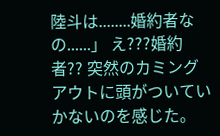陸斗は........婚約者なの......」 え???婚約者?? 突然のカミングアウトに頭がついていかないのを感じた。